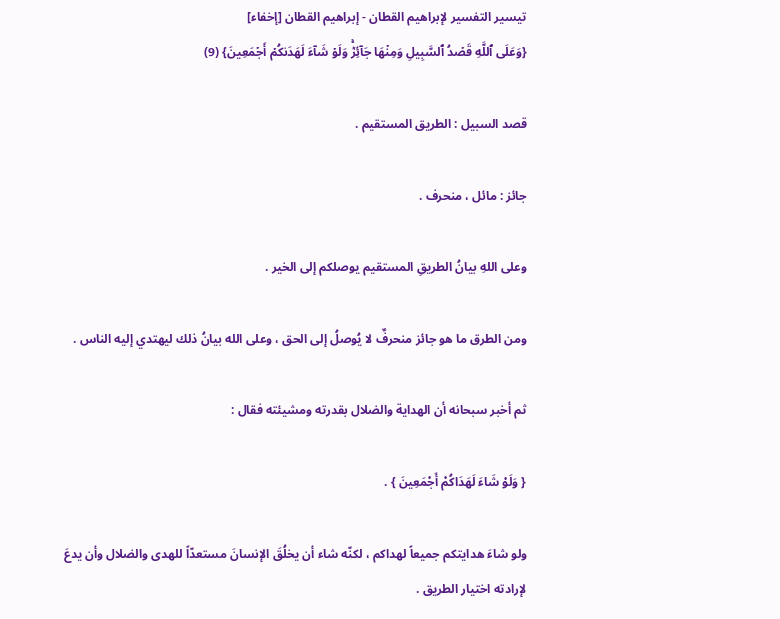تيسير التفسير لإبراهيم القطان - إبراهيم القطان [إخفاء]
{وَعَلَى ٱللَّهِ قَصۡدُ ٱلسَّبِيلِ وَمِنۡهَا جَآئِرٞۚ وَلَوۡ شَآءَ لَهَدَىٰكُمۡ أَجۡمَعِينَ} (9)

قصد السبيل : الطريق المستقيم .

جائز : مائل ، منحرف .

وعلى اللهِ بيانُ الطريقِ المستقيم يوصلكم إلى الخير .

ومن الطرق ما هو جائز منحرفٌ لا يُوصلُ إلى الحق ، وعلى الله بيانُ ذلك ليهتدي إليه الناس .

ثم أخبر سبحانه أن الهداية والضلال بقدرته ومشيئته فقال :

{ وَلَوْ شَاءَ لَهَدَاكُمْ أَجْمَعِينَ } .

ولو شاءَ هدايتكم جميعاً لهداكم ، لكنّه شاء أن يخلُقَ الإنسانَ مستعدّاً للهدى والضلال وأن يدعَ لإرادته اختيار الطريق .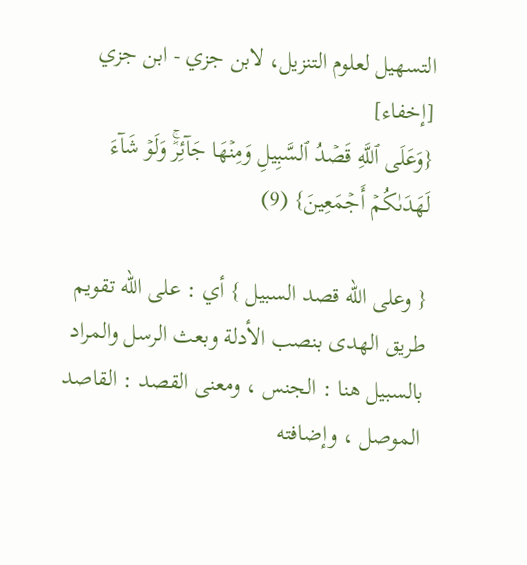التسهيل لعلوم التنزيل، لابن جزي - ابن جزي [إخفاء]
{وَعَلَى ٱللَّهِ قَصۡدُ ٱلسَّبِيلِ وَمِنۡهَا جَآئِرٞۚ وَلَوۡ شَآءَ لَهَدَىٰكُمۡ أَجۡمَعِينَ} (9)

{ وعلى الله قصد السبيل } أي : على الله تقويم طريق الهدى بنصب الأدلة وبعث الرسل والمراد بالسبيل هنا : الجنس ، ومعنى القصد : القاصد الموصل ، وإضافته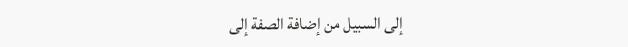إلى السبيل من إضافة الصفة إلى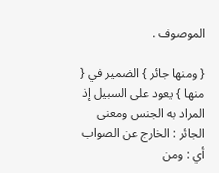الموصوف .

{ ومنها جائر } الضمير في { منها } يعود على السبيل إذ المراد به الجنس ومعنى الجائر : الخارج عن الصواب أي : ومن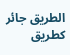الطريق جائر كطريق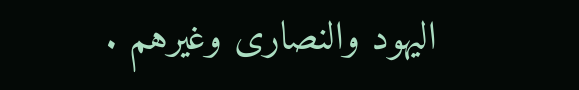اليهود والنصارى وغيرهم .